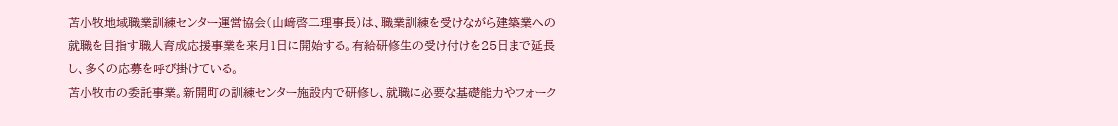苫小牧地域職業訓練センター運営協会(山﨑啓二理事長)は、職業訓練を受けながら建築業への就職を目指す職人育成応援事業を来月1日に開始する。有給研修生の受け付けを25日まで延長し、多くの応募を呼び掛けている。
苫小牧市の委託事業。新開町の訓練センター施設内で研修し、就職に必要な基礎能力やフォーク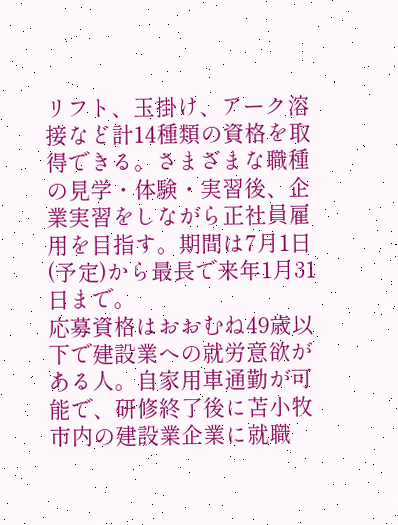リフト、玉掛け、アーク溶接など計14種類の資格を取得できる。さまざまな職種の見学・体験・実習後、企業実習をしながら正社員雇用を目指す。期間は7月1日(予定)から最長で来年1月31日まで。
応募資格はおおむね49歳以下で建設業への就労意欲がある人。自家用車通勤が可能で、研修終了後に苫小牧市内の建設業企業に就職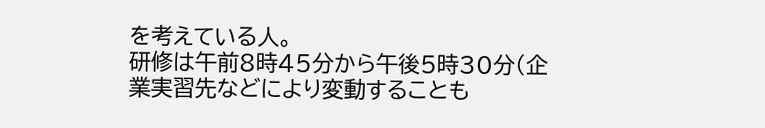を考えている人。
研修は午前8時45分から午後5時30分(企業実習先などにより変動することも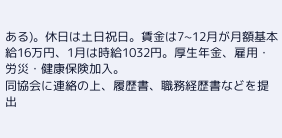ある)。休日は土日祝日。賃金は7~12月が月額基本給16万円、1月は時給1032円。厚生年金、雇用・労災・健康保険加入。
同協会に連絡の上、履歴書、職務経歴書などを提出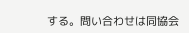する。問い合わせは同協会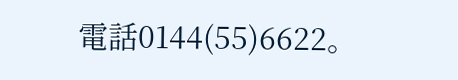電話0144(55)6622。